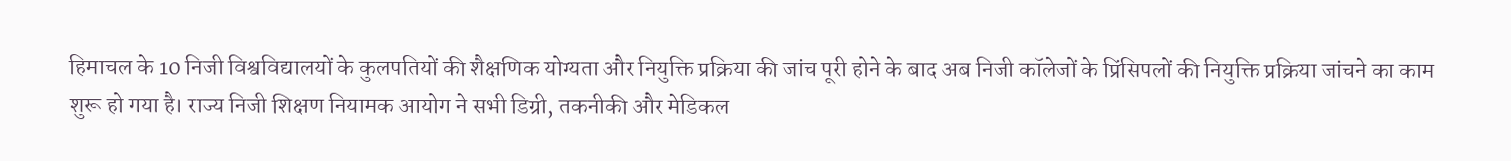हिमाचल के 10 निजी विश्वविद्यालयों के कुलपतियों की शैक्षणिक योग्यता और नियुक्ति प्रक्रिया की जांच पूरी होने के बाद अब निजी कॉलेजों के प्रिंसिपलों की नियुक्ति प्रक्रिया जांचने का काम शुरू हो गया है। राज्य निजी शिक्षण नियामक आयोग ने सभी डिग्री, तकनीकी और मेडिकल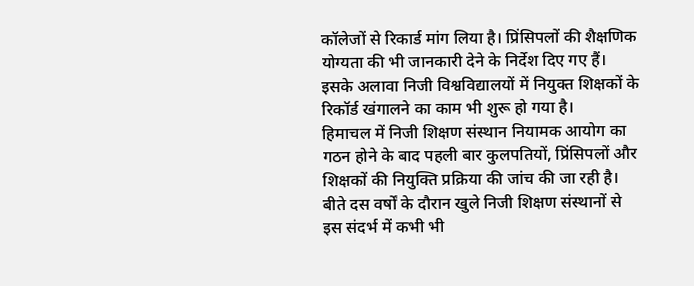कॉलेजों से रिकार्ड मांग लिया है। प्रिंसिपलों की शैक्षणिक योग्यता की भी जानकारी देने के निर्देश दिए गए हैं। इसके अलावा निजी विश्वविद्यालयों में नियुक्त शिक्षकों के रिकॉर्ड खंगालने का काम भी शुरू हो गया है।
हिमाचल में निजी शिक्षण संस्थान नियामक आयोग का गठन होने के बाद पहली बार कुलपतियों, प्रिंसिपलों और शिक्षकों की नियुक्ति प्रक्रिया की जांच की जा रही है। बीते दस वर्षों के दौरान खुले निजी शिक्षण संस्थानों से इस संदर्भ में कभी भी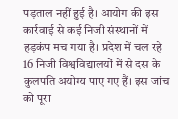पड़ताल नहीं हुई है। आयोग की इस कार्रवाई से कई निजी संस्थानों में हड़कंप मच गया है। प्रदेश में चल रहे 16 निजी विश्वविद्यालयों में से दस के कुलपति अयोग्य पाए गए हैं। इस जांच को पूरा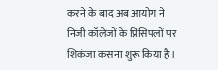करने के बाद अब आयोग ने निजी कॉलेजों के प्रिंसिपलों पर शिकंजा कसना शुरू किया है।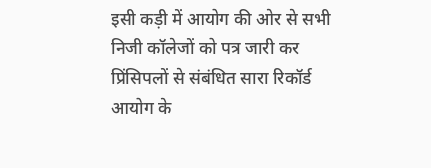इसी कड़ी में आयोग की ओर से सभी निजी कॉलेजों को पत्र जारी कर प्रिंसिपलों से संबंधित सारा रिकॉर्ड आयोग के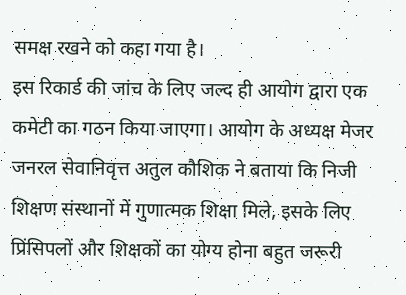समक्ष रखने को कहा गया है।
इस रिकार्ड की जांच के लिए जल्द ही आयोग द्वारा एक कमेटी का गठन किया जाएगा। आयोग के अध्यक्ष मेजर जनरल सेवानिवृत्त अतुल कौशिक ने बताया कि निजी शिक्षण संस्थानों में गुणात्मक शिक्षा मिले, इसके लिए प्रिंसिपलों और शिक्षकों का योग्य होना बहुत जरूरी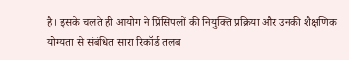है। इसके चलते ही आयोग ने प्रिंसिपलों की नियुक्ति प्रक्रिया और उनकी शैक्षणिक योग्यता से संबंधित सारा रिकॉर्ड तलब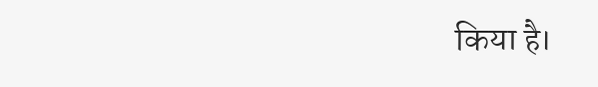किया है।